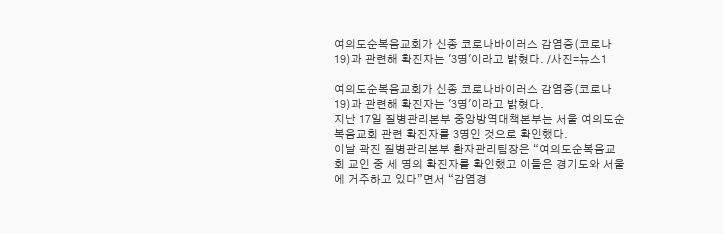여의도순복음교회가 신종 코로나바이러스 감염증(코로나19)과 관련해 확진자는 '3명'이라고 밝혔다. /사진=뉴스1

여의도순복음교회가 신종 코로나바이러스 감염증(코로나19)과 관련해 확진자는 '3명'이라고 밝혔다.
지난 17일 질병관리본부 중앙방역대책본부는 서울 여의도순복음교회 관련 확진자를 3명인 것으로 확인했다.
이날 곽진 질병관리본부 환자관리팀장은 “여의도순복음교회 교인 중 세 명의 확진자를 확인했고 이들은 경기도와 서울에 거주하고 있다”면서 “감염경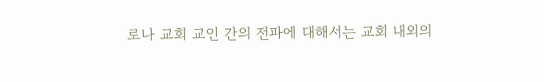로나 교회 교인 간의 전파에 대해서는 교회 내외의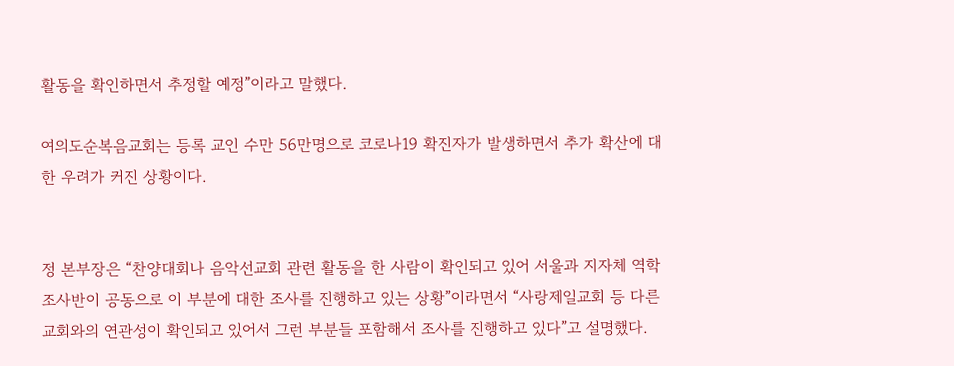활동을 확인하면서 추정할 예정”이라고 말했다.

여의도순복음교회는 등록 교인 수만 56만명으로 코로나19 확진자가 발생하면서 추가 확산에 대한 우려가 커진 상황이다.


정 본부장은 “찬양대회나 음악선교회 관련 활동을 한 사람이 확인되고 있어 서울과 지자체 역학조사반이 공동으로 이 부분에 대한 조사를 진행하고 있는 상황”이라면서 “사랑제일교회 등 다른 교회와의 연관성이 확인되고 있어서 그런 부분들 포함해서 조사를 진행하고 있다”고 설명했다.